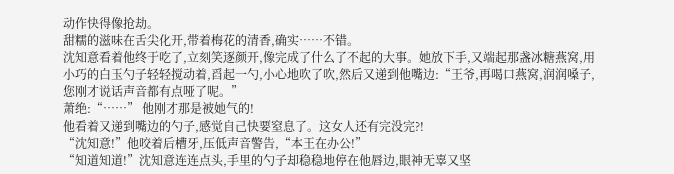动作快得像抢劫。
甜糯的滋味在舌尖化开,带着梅花的清香,确实……不错。
沈知意看着他终于吃了,立刻笑逐颜开,像完成了什么了不起的大事。她放下手,又端起那盏冰糖燕窝,用小巧的白玉勺子轻轻搅动着,舀起一勺,小心地吹了吹,然后又递到他嘴边:“王爷,再喝口燕窝,润润嗓子,您刚才说话声音都有点哑了呢。”
萧绝:“……” 他刚才那是被她气的!
他看着又递到嘴边的勺子,感觉自己快要窒息了。这女人还有完没完?!
“沈知意!”他咬着后槽牙,压低声音警告,“本王在办公!”
“知道知道!”沈知意连连点头,手里的勺子却稳稳地停在他唇边,眼神无辜又坚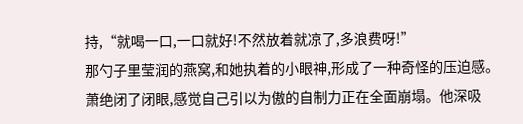持,“就喝一口,一口就好!不然放着就凉了,多浪费呀!”
那勺子里莹润的燕窝,和她执着的小眼神,形成了一种奇怪的压迫感。
萧绝闭了闭眼,感觉自己引以为傲的自制力正在全面崩塌。他深吸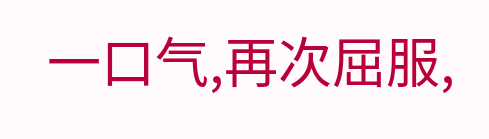一口气,再次屈服,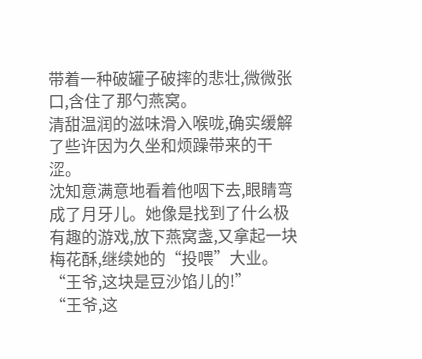带着一种破罐子破摔的悲壮,微微张口,含住了那勺燕窝。
清甜温润的滋味滑入喉咙,确实缓解了些许因为久坐和烦躁带来的干涩。
沈知意满意地看着他咽下去,眼睛弯成了月牙儿。她像是找到了什么极有趣的游戏,放下燕窝盏,又拿起一块梅花酥,继续她的“投喂”大业。
“王爷,这块是豆沙馅儿的!”
“王爷,这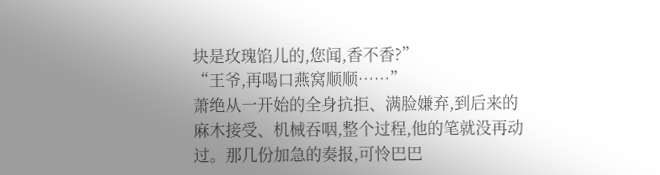块是玫瑰馅儿的,您闻,香不香?”
“王爷,再喝口燕窝顺顺……”
萧绝从一开始的全身抗拒、满脸嫌弃,到后来的麻木接受、机械吞咽,整个过程,他的笔就没再动过。那几份加急的奏报,可怜巴巴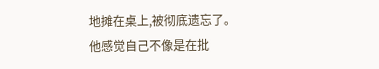地摊在桌上,被彻底遗忘了。
他感觉自己不像是在批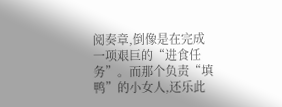阅奏章,倒像是在完成一项艰巨的“进食任务”。而那个负责“填鸭”的小女人,还乐此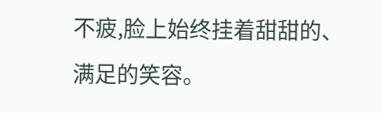不疲,脸上始终挂着甜甜的、满足的笑容。